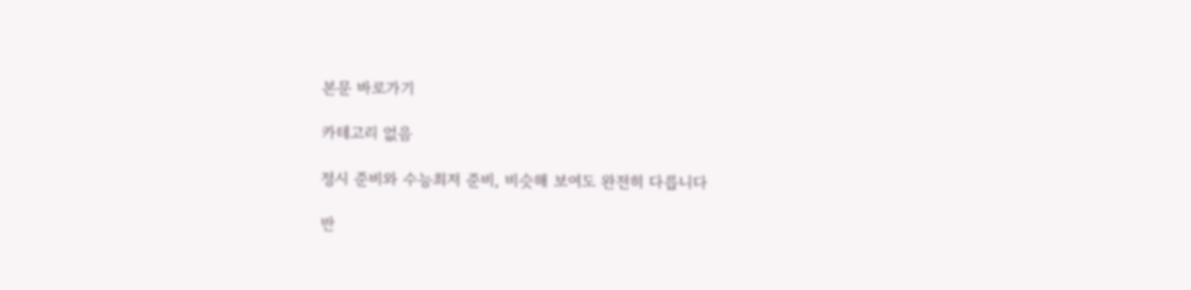본문 바로가기

카테고리 없음

정시 준비와 수능최저 준비, 비슷해 보여도 완전히 다릅니다

반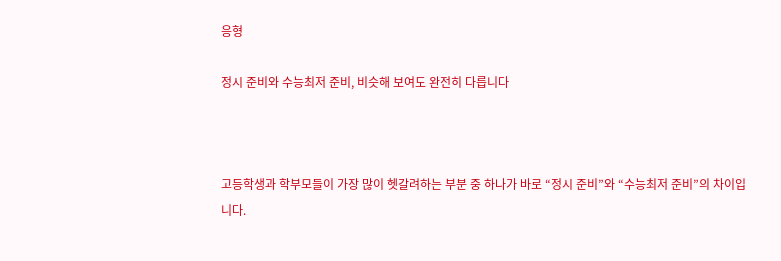응형

정시 준비와 수능최저 준비, 비슷해 보여도 완전히 다릅니다



고등학생과 학부모들이 가장 많이 헷갈려하는 부분 중 하나가 바로 “정시 준비”와 “수능최저 준비”의 차이입니다.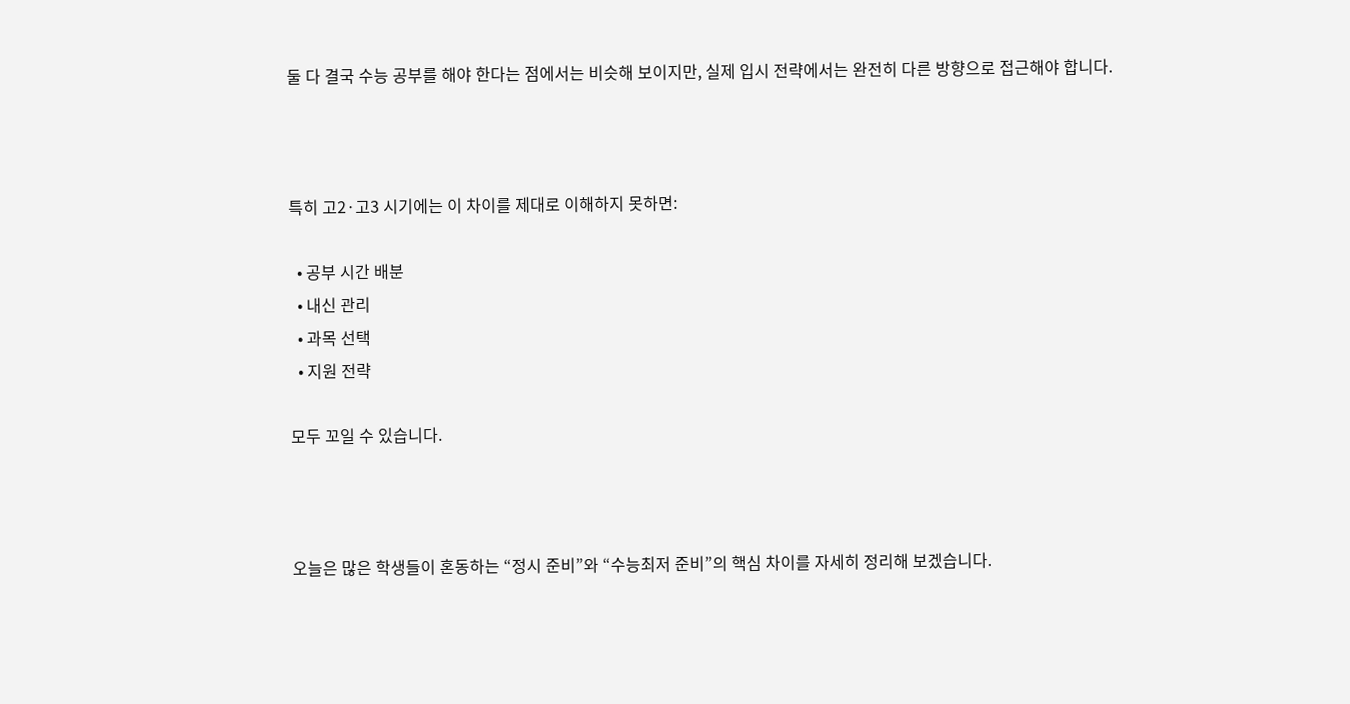둘 다 결국 수능 공부를 해야 한다는 점에서는 비슷해 보이지만, 실제 입시 전략에서는 완전히 다른 방향으로 접근해야 합니다.



특히 고2·고3 시기에는 이 차이를 제대로 이해하지 못하면:

  • 공부 시간 배분
  • 내신 관리
  • 과목 선택
  • 지원 전략

모두 꼬일 수 있습니다.



오늘은 많은 학생들이 혼동하는 “정시 준비”와 “수능최저 준비”의 핵심 차이를 자세히 정리해 보겠습니다.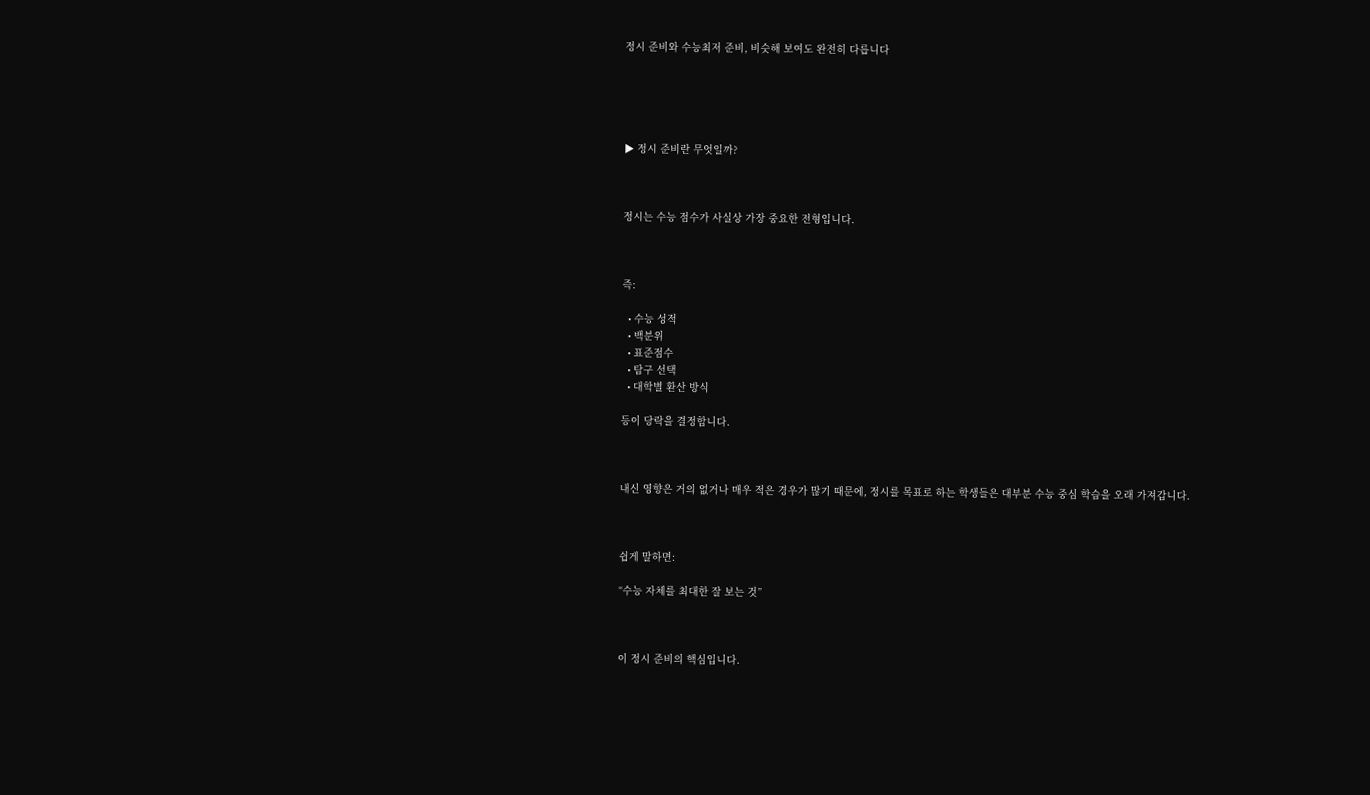정시 준비와 수능최저 준비, 비슷해 보여도 완전히 다릅니다





▶ 정시 준비란 무엇일까?



정시는 수능 점수가 사실상 가장 중요한 전형입니다.



즉:

  • 수능 성적
  • 백분위
  • 표준점수
  • 탐구 선택
  • 대학별 환산 방식

등이 당락을 결정합니다.



내신 영향은 거의 없거나 매우 적은 경우가 많기 때문에, 정시를 목표로 하는 학생들은 대부분 수능 중심 학습을 오래 가져갑니다.



쉽게 말하면:

“수능 자체를 최대한 잘 보는 것”



이 정시 준비의 핵심입니다.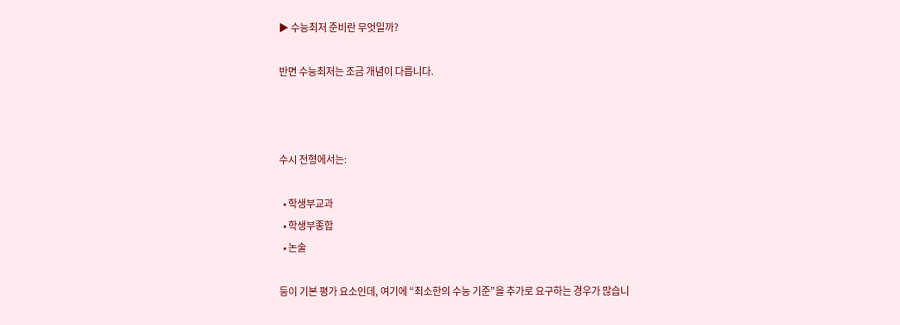▶ 수능최저 준비란 무엇일까?

반면 수능최저는 조금 개념이 다릅니다.



수시 전형에서는:

  • 학생부교과
  • 학생부종합
  • 논술

등이 기본 평가 요소인데, 여기에 “최소한의 수능 기준”을 추가로 요구하는 경우가 많습니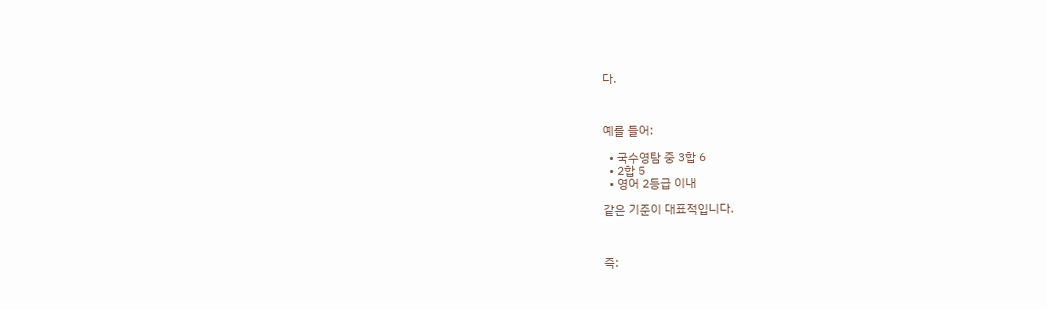다.



예를 들어:

  • 국수영탐 중 3합 6
  • 2합 5
  • 영어 2등급 이내

같은 기준이 대표적입니다.



즉: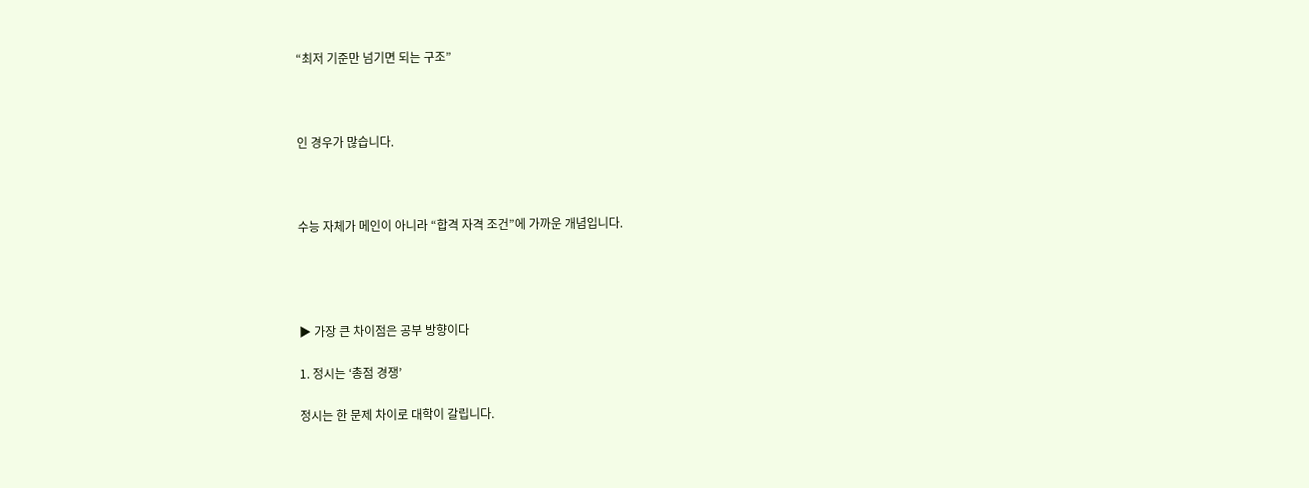“최저 기준만 넘기면 되는 구조”



인 경우가 많습니다.



수능 자체가 메인이 아니라 “합격 자격 조건”에 가까운 개념입니다.




▶ 가장 큰 차이점은 공부 방향이다

1. 정시는 ‘총점 경쟁’

정시는 한 문제 차이로 대학이 갈립니다.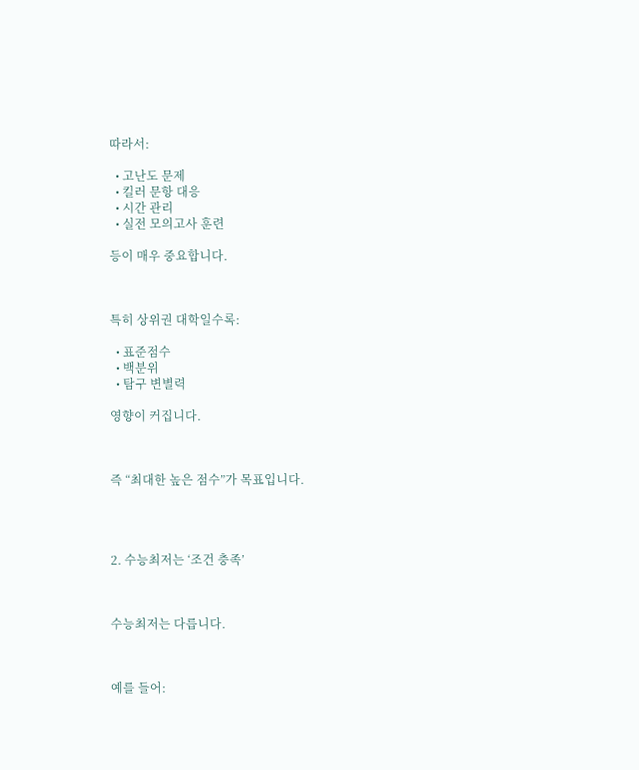따라서:

  • 고난도 문제
  • 킬러 문항 대응
  • 시간 관리
  • 실전 모의고사 훈련

등이 매우 중요합니다.



특히 상위권 대학일수록:

  • 표준점수
  • 백분위
  • 탐구 변별력

영향이 커집니다.



즉 “최대한 높은 점수”가 목표입니다.




2. 수능최저는 ‘조건 충족’



수능최저는 다릅니다.



예를 들어: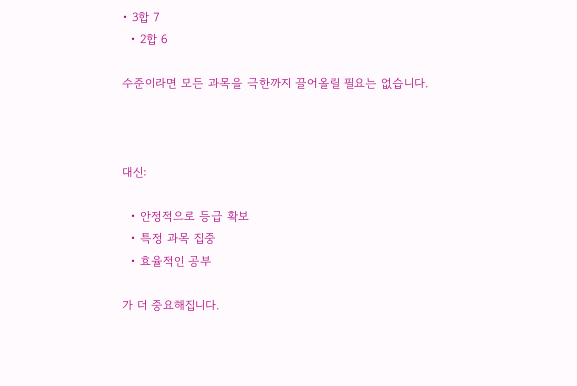• 3합 7
  • 2합 6

수준이라면 모든 과목을 극한까지 끌어올릴 필요는 없습니다.



대신:

  • 안정적으로 등급 확보
  • 특정 과목 집중
  • 효율적인 공부

가 더 중요해집니다.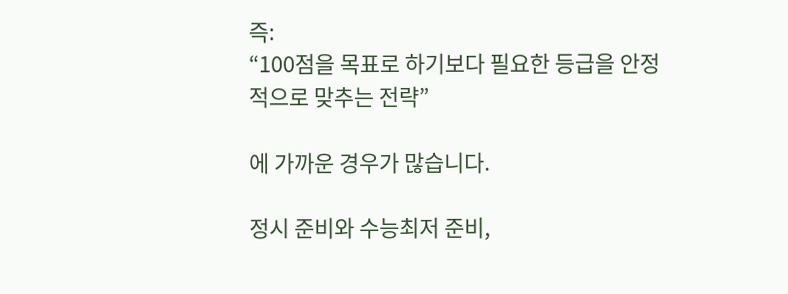즉:
“100점을 목표로 하기보다 필요한 등급을 안정적으로 맞추는 전략”

에 가까운 경우가 많습니다.

정시 준비와 수능최저 준비,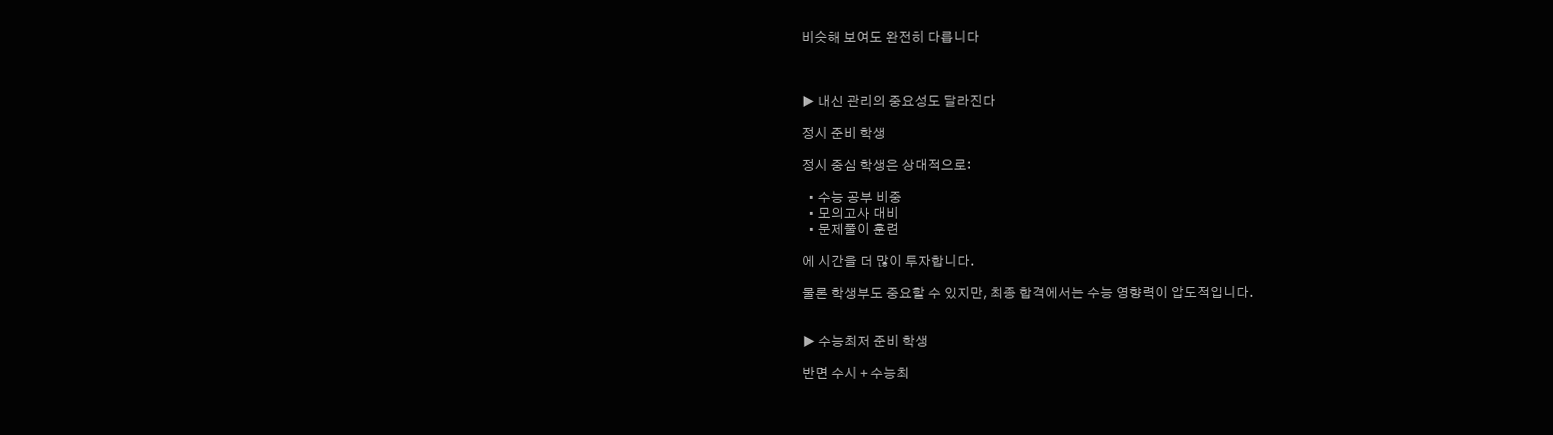비슷해 보여도 완전히 다릅니다



▶ 내신 관리의 중요성도 달라진다

정시 준비 학생

정시 중심 학생은 상대적으로:

  • 수능 공부 비중
  • 모의고사 대비
  • 문제풀이 훈련

에 시간을 더 많이 투자합니다.

물론 학생부도 중요할 수 있지만, 최종 합격에서는 수능 영향력이 압도적입니다.


▶ 수능최저 준비 학생

반면 수시 + 수능최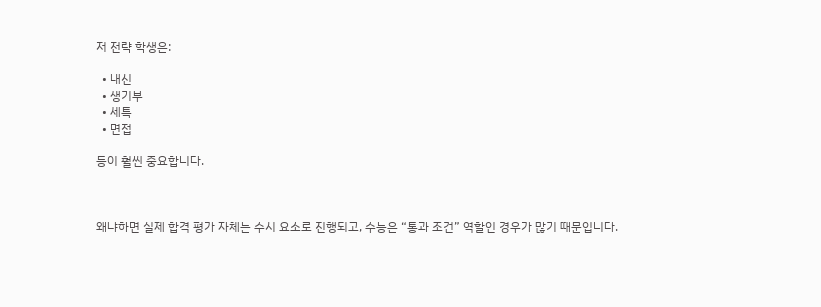저 전략 학생은:

  • 내신
  • 생기부
  • 세특
  • 면접

등이 훨씬 중요합니다.



왜냐하면 실제 합격 평가 자체는 수시 요소로 진행되고, 수능은 “통과 조건” 역할인 경우가 많기 때문입니다.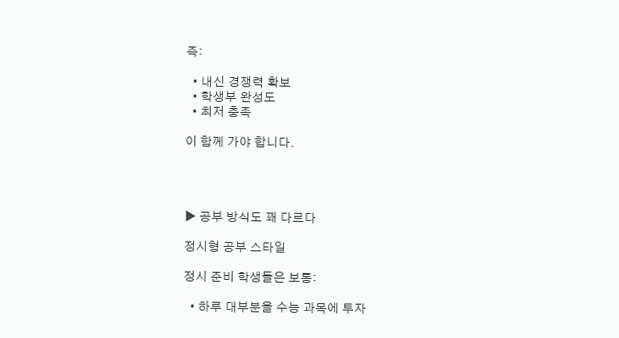즉:

  • 내신 경쟁력 확보
  • 학생부 완성도
  • 최저 충족

이 함께 가야 합니다.




▶ 공부 방식도 꽤 다르다

정시형 공부 스타일

정시 준비 학생들은 보통:

  • 하루 대부분을 수능 과목에 투자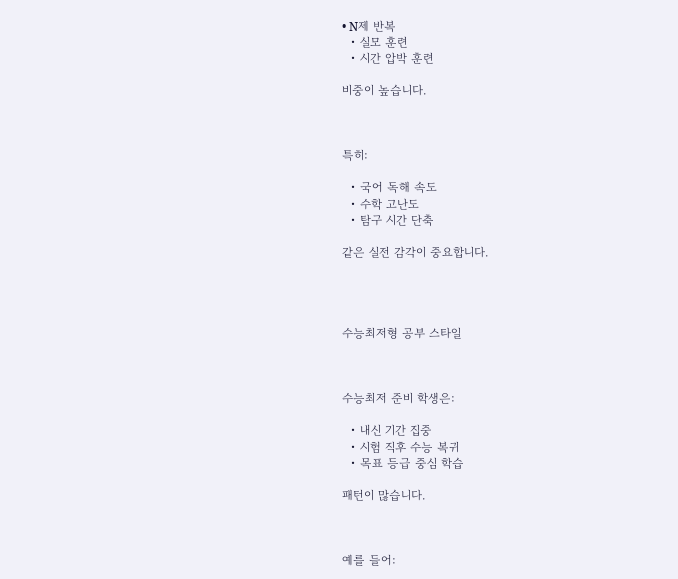• N제 반복
  • 실모 훈련
  • 시간 압박 훈련

비중이 높습니다.



특히:

  • 국어 독해 속도
  • 수학 고난도
  • 탐구 시간 단축

같은 실전 감각이 중요합니다.




수능최저형 공부 스타일



수능최저 준비 학생은:

  • 내신 기간 집중
  • 시험 직후 수능 복귀
  • 목표 등급 중심 학습

패턴이 많습니다.



예를 들어: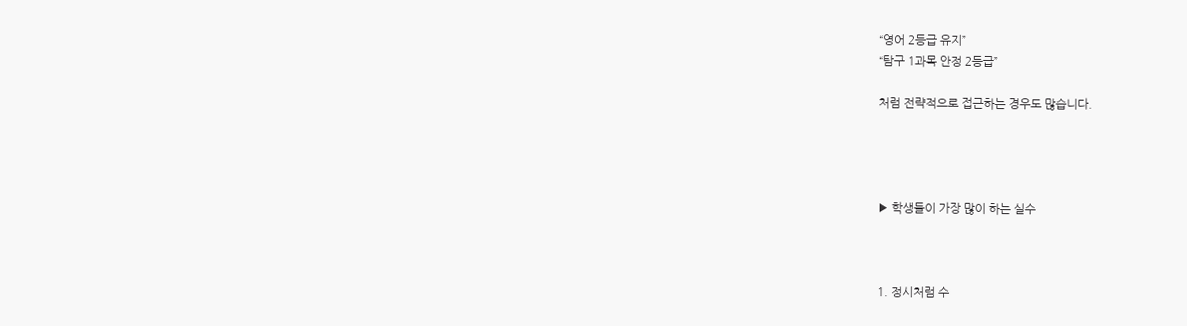“영어 2등급 유지”
“탐구 1과목 안정 2등급”

처럼 전략적으로 접근하는 경우도 많습니다.




▶ 학생들이 가장 많이 하는 실수



1. 정시처럼 수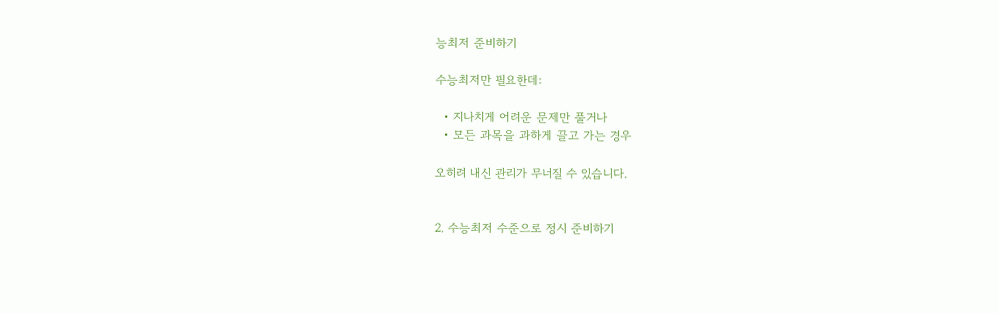능최저 준비하기

수능최저만 필요한데:

  • 지나치게 어려운 문제만 풀거나
  • 모든 과목을 과하게 끌고 가는 경우

오히려 내신 관리가 무너질 수 있습니다.


2. 수능최저 수준으로 정시 준비하기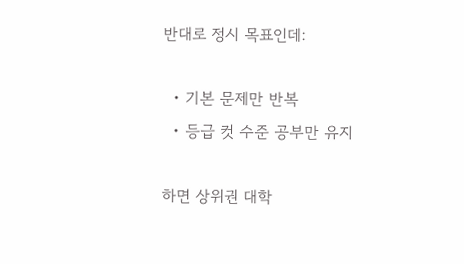반대로 정시 목표인데:

  • 기본 문제만 반복
  • 등급 컷 수준 공부만 유지

하면 상위권 대학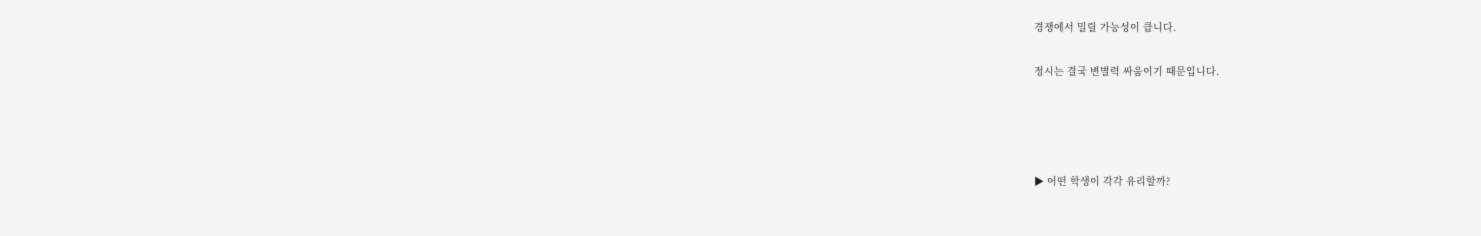경쟁에서 밀릴 가능성이 큽니다.

정시는 결국 변별력 싸움이기 때문입니다.




▶ 어떤 학생이 각각 유리할까?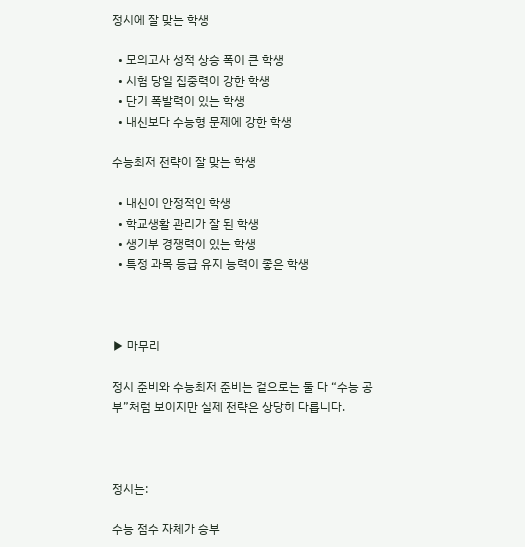정시에 잘 맞는 학생

  • 모의고사 성적 상승 폭이 큰 학생
  • 시험 당일 집중력이 강한 학생
  • 단기 폭발력이 있는 학생
  • 내신보다 수능형 문제에 강한 학생

수능최저 전략이 잘 맞는 학생

  • 내신이 안정적인 학생
  • 학교생활 관리가 잘 된 학생
  • 생기부 경쟁력이 있는 학생
  • 특정 과목 등급 유지 능력이 좋은 학생



▶ 마무리

정시 준비와 수능최저 준비는 겉으로는 둘 다 “수능 공부”처럼 보이지만 실제 전략은 상당히 다릅니다.



정시는:

수능 점수 자체가 승부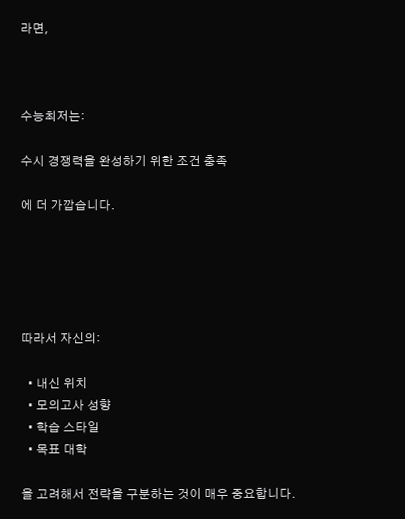라면,



수능최저는:

수시 경쟁력을 완성하기 위한 조건 충족

에 더 가깝습니다.





따라서 자신의:

  • 내신 위치
  • 모의고사 성향
  • 학습 스타일
  • 목표 대학

을 고려해서 전략을 구분하는 것이 매우 중요합니다.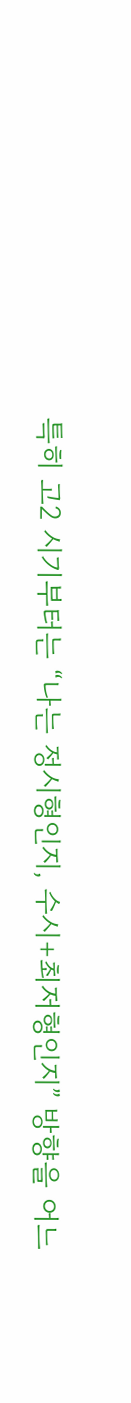특히 고2 시기부터는 “나는 정시형인지, 수시+최저형인지” 방향을 어느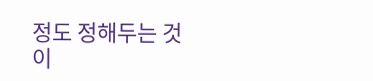정도 정해두는 것이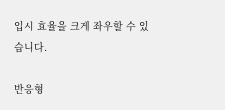입시 효율을 크게 좌우할 수 있습니다.

반응형